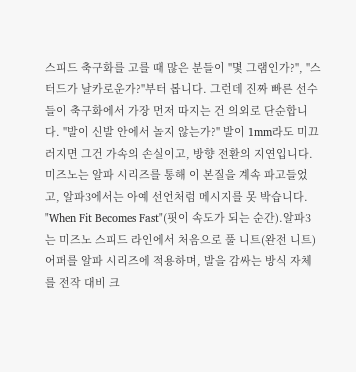스피드 축구화를 고를 때 많은 분들이 "몇 그램인가?", "스터드가 날카로운가?"부터 봅니다. 그런데 진짜 빠른 선수들이 축구화에서 가장 먼저 따지는 건 의외로 단순합니다. "발이 신발 안에서 놀지 않는가?" 발이 1mm라도 미끄러지면 그건 가속의 손실이고, 방향 전환의 지연입니다. 미즈노는 알파 시리즈를 통해 이 본질을 계속 파고들었고, 알파3에서는 아예 선언처럼 메시지를 못 박습니다. "When Fit Becomes Fast"(핏이 속도가 되는 순간).알파3는 미즈노 스피드 라인에서 처음으로 풀 니트(완전 니트) 어퍼를 알파 시리즈에 적용하며, 발을 감싸는 방식 자체를 전작 대비 크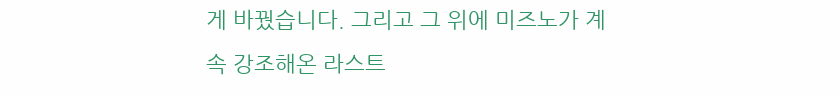게 바꿨습니다. 그리고 그 위에 미즈노가 계속 강조해온 라스트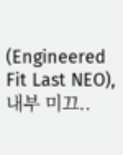(Engineered Fit Last NEO), 내부 미끄..